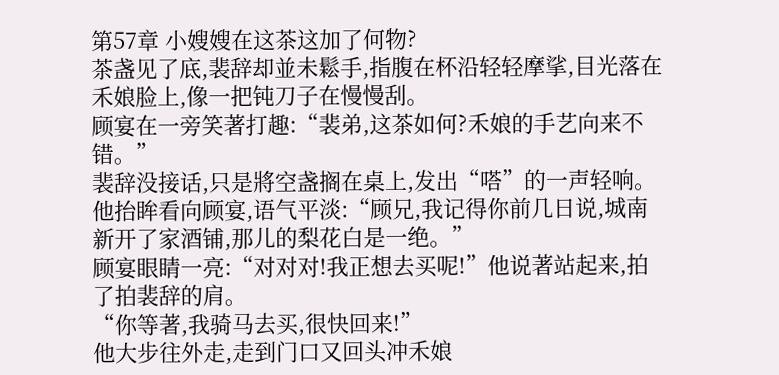第57章 小嫂嫂在这茶这加了何物?
茶盏见了底,裴辞却並未鬆手,指腹在杯沿轻轻摩挲,目光落在禾娘脸上,像一把钝刀子在慢慢刮。
顾宴在一旁笑著打趣:“裴弟,这茶如何?禾娘的手艺向来不错。”
裴辞没接话,只是將空盏搁在桌上,发出“嗒”的一声轻响。
他抬眸看向顾宴,语气平淡:“顾兄,我记得你前几日说,城南新开了家酒铺,那儿的梨花白是一绝。”
顾宴眼睛一亮:“对对对!我正想去买呢!”他说著站起来,拍了拍裴辞的肩。
“你等著,我骑马去买,很快回来!”
他大步往外走,走到门口又回头冲禾娘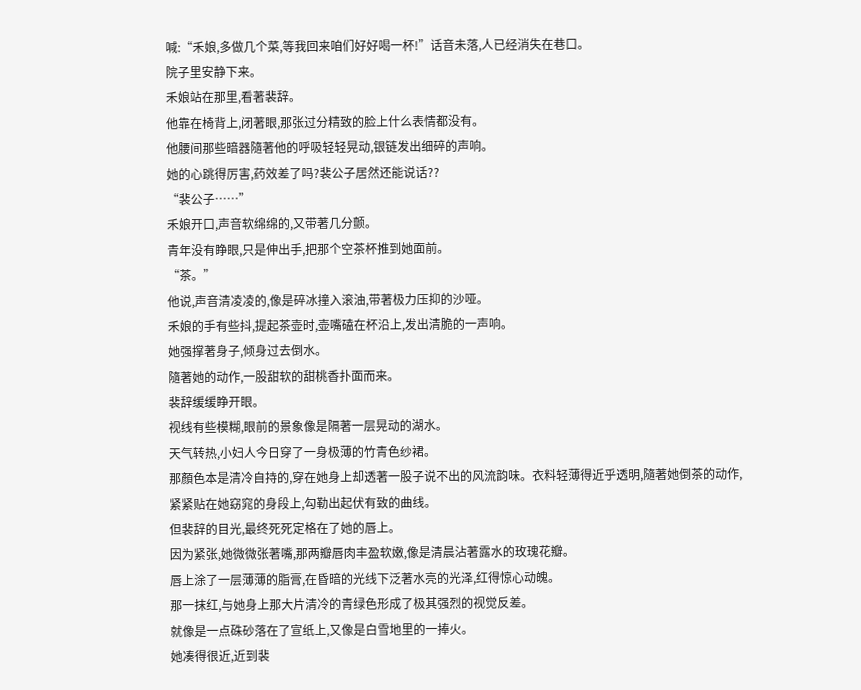喊:“禾娘,多做几个菜,等我回来咱们好好喝一杯!”话音未落,人已经消失在巷口。
院子里安静下来。
禾娘站在那里,看著裴辞。
他靠在椅背上,闭著眼,那张过分精致的脸上什么表情都没有。
他腰间那些暗器隨著他的呼吸轻轻晃动,银链发出细碎的声响。
她的心跳得厉害,药效差了吗?裴公子居然还能说话??
“裴公子……”
禾娘开口,声音软绵绵的,又带著几分颤。
青年没有睁眼,只是伸出手,把那个空茶杯推到她面前。
“茶。”
他说,声音清凌凌的,像是碎冰撞入滚油,带著极力压抑的沙哑。
禾娘的手有些抖,提起茶壶时,壶嘴磕在杯沿上,发出清脆的一声响。
她强撑著身子,倾身过去倒水。
隨著她的动作,一股甜软的甜桃香扑面而来。
裴辞缓缓睁开眼。
视线有些模糊,眼前的景象像是隔著一层晃动的湖水。
天气转热,小妇人今日穿了一身极薄的竹青色纱裙。
那顏色本是清冷自持的,穿在她身上却透著一股子说不出的风流韵味。衣料轻薄得近乎透明,隨著她倒茶的动作,紧紧贴在她窈窕的身段上,勾勒出起伏有致的曲线。
但裴辞的目光,最终死死定格在了她的唇上。
因为紧张,她微微张著嘴,那两瓣唇肉丰盈软嫩,像是清晨沾著露水的玫瑰花瓣。
唇上涂了一层薄薄的脂膏,在昏暗的光线下泛著水亮的光泽,红得惊心动魄。
那一抹红,与她身上那大片清冷的青绿色形成了极其强烈的视觉反差。
就像是一点硃砂落在了宣纸上,又像是白雪地里的一捧火。
她凑得很近,近到裴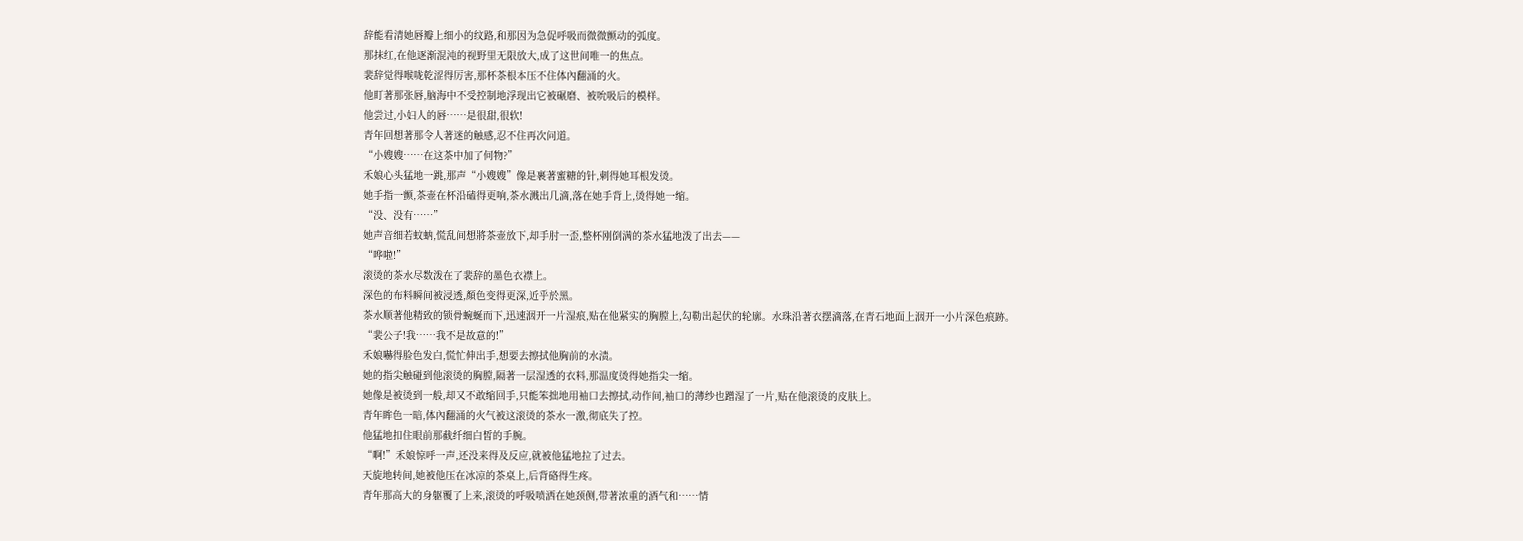辞能看清她唇瓣上细小的纹路,和那因为急促呼吸而微微颤动的弧度。
那抹红,在他逐渐混沌的视野里无限放大,成了这世间唯一的焦点。
裴辞觉得喉咙乾涩得厉害,那杯茶根本压不住体內翻涌的火。
他盯著那张唇,脑海中不受控制地浮现出它被碾磨、被吮吸后的模样。
他尝过,小妇人的唇……是很甜,很软!
青年回想著那令人著迷的触感,忍不住再次问道。
“小嫂嫂……在这茶中加了何物?”
禾娘心头猛地一跳,那声“小嫂嫂”像是裹著蜜糖的针,刺得她耳根发烫。
她手指一颤,茶壶在杯沿磕得更响,茶水溅出几滴,落在她手背上,烫得她一缩。
“没、没有……”
她声音细若蚊蚋,慌乱间想將茶壶放下,却手肘一歪,整杯刚倒满的茶水猛地泼了出去——
“哗啦!”
滚烫的茶水尽数泼在了裴辞的墨色衣襟上。
深色的布料瞬间被浸透,顏色变得更深,近乎於黑。
茶水顺著他精致的锁骨蜿蜒而下,迅速洇开一片湿痕,贴在他紧实的胸膛上,勾勒出起伏的轮廓。水珠沿著衣摆滴落,在青石地面上洇开一小片深色痕跡。
“裴公子!我……我不是故意的!”
禾娘嚇得脸色发白,慌忙伸出手,想要去擦拭他胸前的水渍。
她的指尖触碰到他滚烫的胸膛,隔著一层湿透的衣料,那温度烫得她指尖一缩。
她像是被烫到一般,却又不敢缩回手,只能笨拙地用袖口去擦拭,动作间,袖口的薄纱也蹭湿了一片,贴在他滚烫的皮肤上。
青年眸色一暗,体內翻涌的火气被这滚烫的茶水一激,彻底失了控。
他猛地扣住眼前那截纤细白皙的手腕。
“啊!”禾娘惊呼一声,还没来得及反应,就被他猛地拉了过去。
天旋地转间,她被他压在冰凉的茶桌上,后背硌得生疼。
青年那高大的身躯覆了上来,滚烫的呼吸喷洒在她颈侧,带著浓重的酒气和……情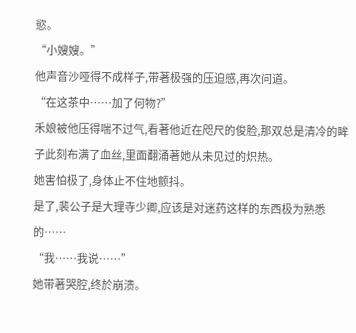慾。
“小嫂嫂。”
他声音沙哑得不成样子,带著极强的压迫感,再次问道。
“在这茶中……加了何物?”
禾娘被他压得喘不过气,看著他近在咫尺的俊脸,那双总是清冷的眸子此刻布满了血丝,里面翻涌著她从未见过的炽热。
她害怕极了,身体止不住地颤抖。
是了,裴公子是大理寺少卿,应该是对迷药这样的东西极为熟悉的……
“我……我说……”
她带著哭腔,终於崩溃。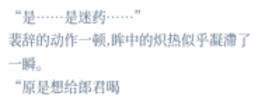“是……是迷药……”
裴辞的动作一顿,眸中的炽热似乎凝滯了一瞬。
“原是想给郎君喝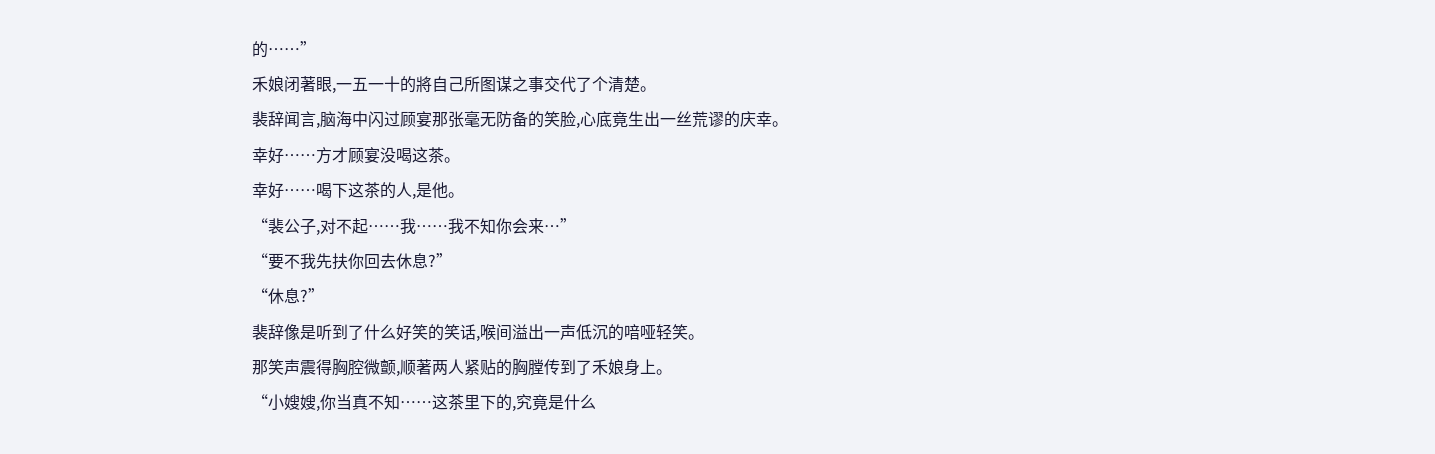的……”
禾娘闭著眼,一五一十的將自己所图谋之事交代了个清楚。
裴辞闻言,脑海中闪过顾宴那张毫无防备的笑脸,心底竟生出一丝荒谬的庆幸。
幸好……方才顾宴没喝这茶。
幸好……喝下这茶的人,是他。
“裴公子,对不起……我……我不知你会来…”
“要不我先扶你回去休息?”
“休息?”
裴辞像是听到了什么好笑的笑话,喉间溢出一声低沉的喑哑轻笑。
那笑声震得胸腔微颤,顺著两人紧贴的胸膛传到了禾娘身上。
“小嫂嫂,你当真不知……这茶里下的,究竟是什么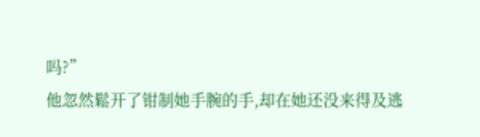吗?”
他忽然鬆开了钳制她手腕的手,却在她还没来得及逃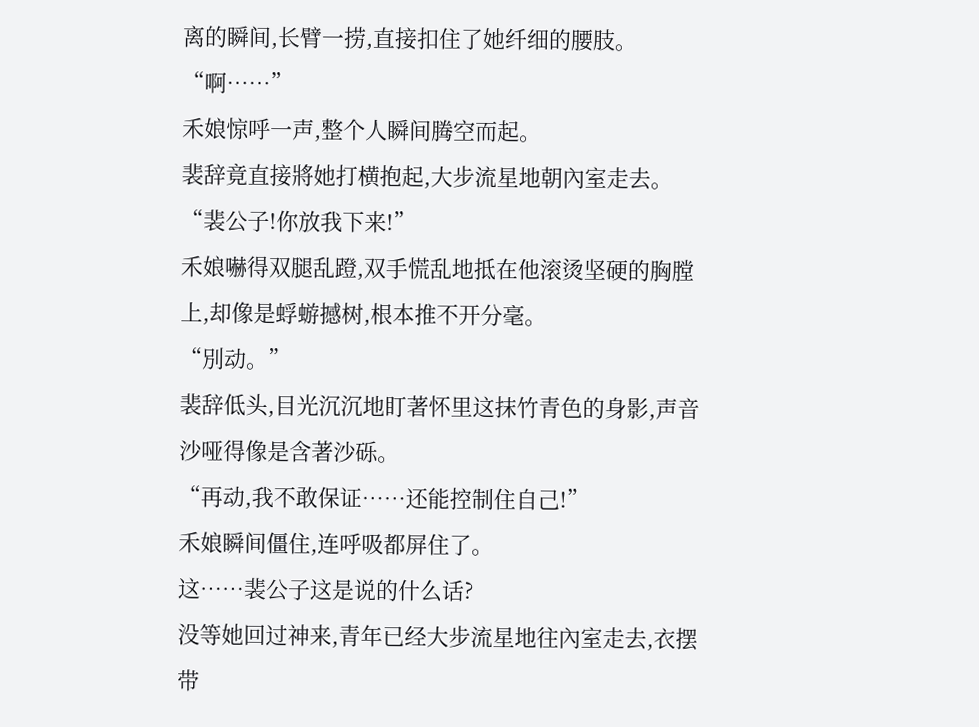离的瞬间,长臂一捞,直接扣住了她纤细的腰肢。
“啊……”
禾娘惊呼一声,整个人瞬间腾空而起。
裴辞竟直接將她打横抱起,大步流星地朝內室走去。
“裴公子!你放我下来!”
禾娘嚇得双腿乱蹬,双手慌乱地抵在他滚烫坚硬的胸膛上,却像是蜉蝣撼树,根本推不开分毫。
“別动。”
裴辞低头,目光沉沉地盯著怀里这抹竹青色的身影,声音沙哑得像是含著沙砾。
“再动,我不敢保证……还能控制住自己!”
禾娘瞬间僵住,连呼吸都屏住了。
这……裴公子这是说的什么话?
没等她回过神来,青年已经大步流星地往內室走去,衣摆带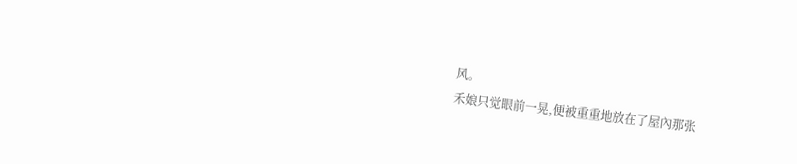风。
禾娘只觉眼前一晃,便被重重地放在了屋內那张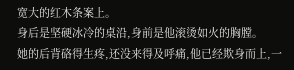宽大的红木条案上。
身后是坚硬冰冷的桌沿,身前是他滚烫如火的胸膛。
她的后背硌得生疼,还没来得及呼痛,他已经欺身而上,一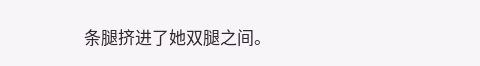条腿挤进了她双腿之间。